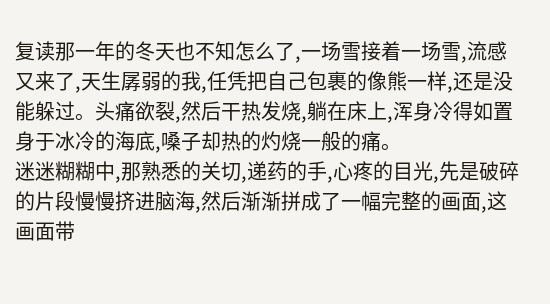复读那一年的冬天也不知怎么了,一场雪接着一场雪,流感又来了,天生孱弱的我,任凭把自己包裹的像熊一样,还是没能躲过。头痛欲裂,然后干热发烧,躺在床上,浑身冷得如置身于冰冷的海底,嗓子却热的灼烧一般的痛。
迷迷糊糊中,那熟悉的关切,递药的手,心疼的目光,先是破碎的片段慢慢挤进脑海,然后渐渐拼成了一幅完整的画面,这画面带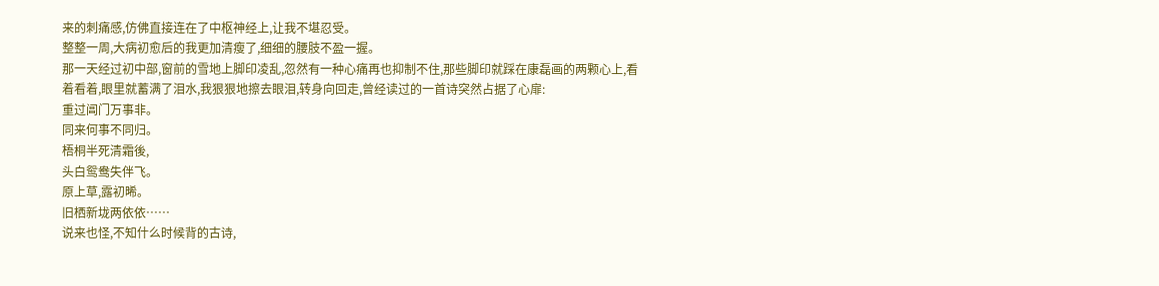来的刺痛感,仿佛直接连在了中枢神经上,让我不堪忍受。
整整一周,大病初愈后的我更加清瘦了,细细的腰肢不盈一握。
那一天经过初中部,窗前的雪地上脚印凌乱,忽然有一种心痛再也抑制不住,那些脚印就踩在康磊画的两颗心上,看着看着,眼里就蓄满了泪水,我狠狠地擦去眼泪,转身向回走,曾经读过的一首诗突然占据了心扉:
重过阊门万事非。
同来何事不同归。
梧桐半死清霜後,
头白鸳鸯失伴飞。
原上草,露初晞。
旧栖新垅两依依……
说来也怪,不知什么时候背的古诗,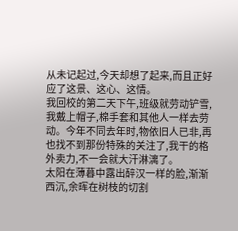从未记起过,今天却想了起来,而且正好应了这景、这心、这情。
我回校的第二天下午,班级就劳动铲雪,我戴上帽子,棉手套和其他人一样去劳动。今年不同去年时,物依旧人已非,再也找不到那份特殊的关注了,我干的格外卖力,不一会就大汗淋漓了。
太阳在薄暮中露出醉汉一样的脸,渐渐西沉,余晖在树枝的切割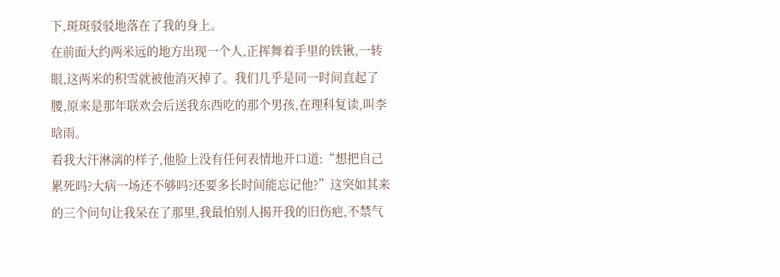下,斑斑驳驳地落在了我的身上。
在前面大约两米远的地方出现一个人,正挥舞着手里的铁锹,一转眼,这两米的积雪就被他消灭掉了。我们几乎是同一时间直起了腰,原来是那年联欢会后送我东西吃的那个男孩,在理科复读,叫李晗雨。
看我大汗淋漓的样子,他脸上没有任何表情地开口道:“想把自己累死吗?大病一场还不够吗?还要多长时间能忘记他?”这突如其来的三个问句让我呆在了那里,我最怕别人揭开我的旧伤疤,不禁气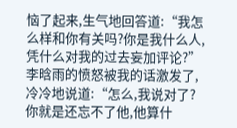恼了起来,生气地回答道:“我怎么样和你有关吗?你是我什么人,凭什么对我的过去妄加评论?”李晗雨的愤怒被我的话激发了,冷冷地说道:“怎么,我说对了?你就是还忘不了他,他算什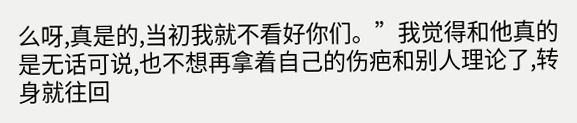么呀,真是的,当初我就不看好你们。”我觉得和他真的是无话可说,也不想再拿着自己的伤疤和别人理论了,转身就往回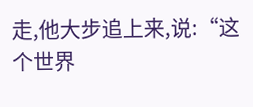走,他大步追上来,说:“这个世界